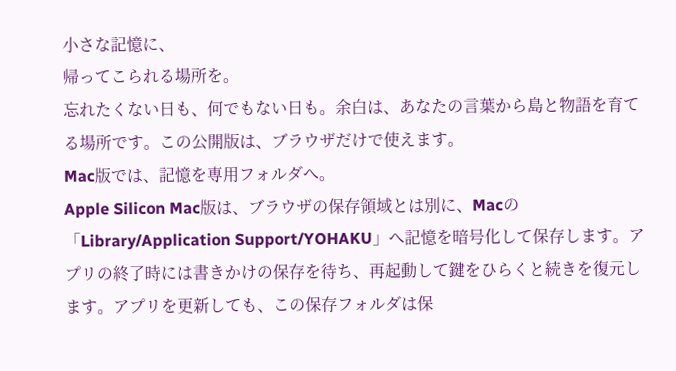小さな記憶に、
帰ってこられる場所を。
忘れたくない日も、何でもない日も。余白は、あなたの言葉から島と物語を育てる場所です。この公開版は、ブラウザだけで使えます。
Mac版では、記憶を専用フォルダへ。
Apple Silicon Mac版は、ブラウザの保存領域とは別に、Macの「Library/Application Support/YOHAKU」へ記憶を暗号化して保存します。アプリの終了時には書きかけの保存を待ち、再起動して鍵をひらくと続きを復元します。アプリを更新しても、この保存フォルダは保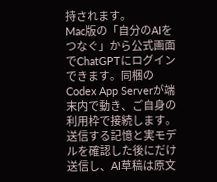持されます。
Mac版の「自分のAIをつなぐ」から公式画面でChatGPTにログインできます。同梱のCodex App Serverが端末内で動き、ご自身の利用枠で接続します。送信する記憶と実モデルを確認した後にだけ送信し、AI草稿は原文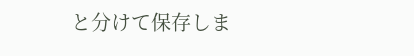と分けて保存しま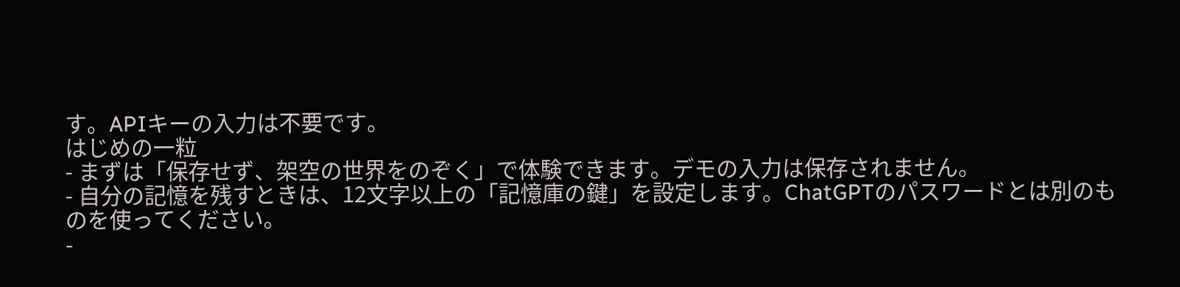す。APIキーの入力は不要です。
はじめの一粒
- まずは「保存せず、架空の世界をのぞく」で体験できます。デモの入力は保存されません。
- 自分の記憶を残すときは、12文字以上の「記憶庫の鍵」を設定します。ChatGPTのパスワードとは別のものを使ってください。
-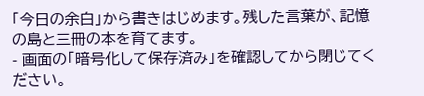「今日の余白」から書きはじめます。残した言葉が、記憶の島と三冊の本を育てます。
- 画面の「暗号化して保存済み」を確認してから閉じてください。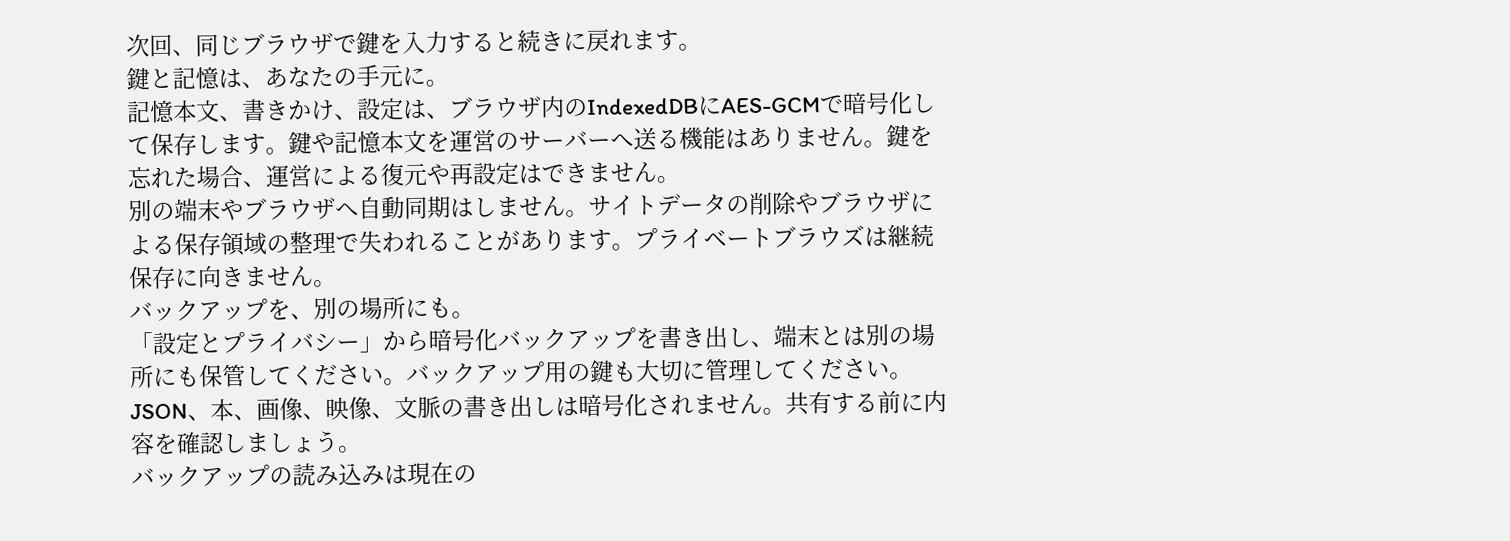次回、同じブラウザで鍵を入力すると続きに戻れます。
鍵と記憶は、あなたの手元に。
記憶本文、書きかけ、設定は、ブラウザ内のIndexedDBにAES-GCMで暗号化して保存します。鍵や記憶本文を運営のサーバーへ送る機能はありません。鍵を忘れた場合、運営による復元や再設定はできません。
別の端末やブラウザへ自動同期はしません。サイトデータの削除やブラウザによる保存領域の整理で失われることがあります。プライベートブラウズは継続保存に向きません。
バックアップを、別の場所にも。
「設定とプライバシー」から暗号化バックアップを書き出し、端末とは別の場所にも保管してください。バックアップ用の鍵も大切に管理してください。JSON、本、画像、映像、文脈の書き出しは暗号化されません。共有する前に内容を確認しましょう。
バックアップの読み込みは現在の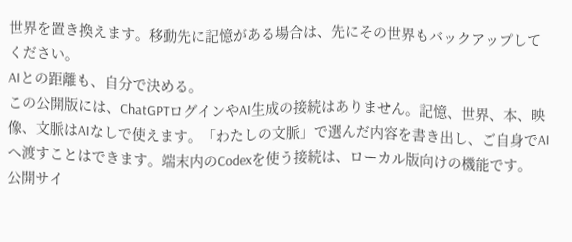世界を置き換えます。移動先に記憶がある場合は、先にその世界もバックアップしてください。
AIとの距離も、自分で決める。
この公開版には、ChatGPTログインやAI生成の接続はありません。記憶、世界、本、映像、文脈はAIなしで使えます。「わたしの文脈」で選んだ内容を書き出し、ご自身でAIへ渡すことはできます。端末内のCodexを使う接続は、ローカル版向けの機能です。
公開サイ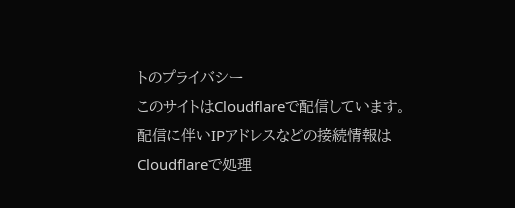トのプライバシー
このサイトはCloudflareで配信しています。配信に伴いIPアドレスなどの接続情報はCloudflareで処理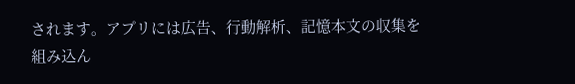されます。アプリには広告、行動解析、記憶本文の収集を組み込ん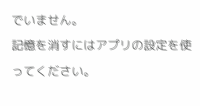でいません。
記憶を消すにはアプリの設定を使ってください。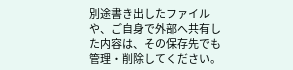別途書き出したファイルや、ご自身で外部へ共有した内容は、その保存先でも管理・削除してください。